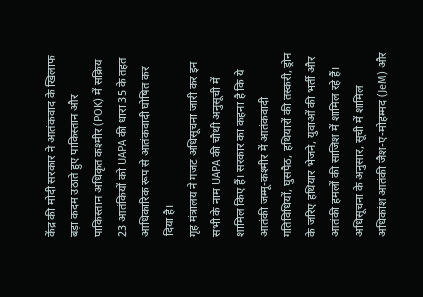केंद्र की मोदी सरकार ने आतंकवाद के खिलाफ बड़ा कदम उठाते हुए पाकिस्तान और पाकिस्तान अधिकृत कश्मीर (POK) में सक्रिय 23 आतंकियों को UAPA की धारा 35 के तहत आधिकारिक रूप से आतंकवादी घोषित कर दिया है।
गृह मंत्रालय ने गजट अधिसूचना जारी कर इन सभी के नाम UAPA की चौथी अनुसूची में शामिल किए हैं। सरकार का कहना है कि ये आतंकी जम्मू-कश्मीर में आतंकवादी गतिविधियों, घुसपैठ, हथियारों की तस्करी, ड्रोन के जरिए हथियार भेजने, युवाओं की भर्ती और आतंकी हमलों की साजिश में शामिल रहे हैं।
अधिसूचना के अनुसार, सूची में शामिल अधिकांश आतंकी जैश-ए-मोहम्मद (JeM) और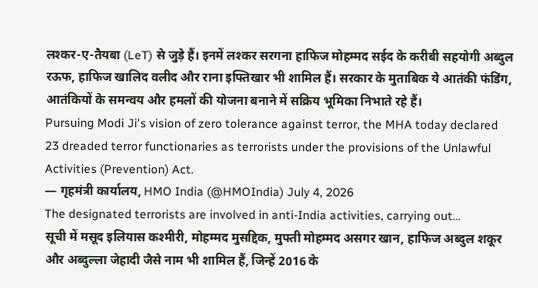लश्कर-ए-तैयबा (LeT) से जुड़े हैं। इनमें लश्कर सरगना हाफिज मोहम्मद सईद के करीबी सहयोगी अब्दुल रऊफ, हाफिज खालिद वलीद और राना इफ्तिखार भी शामिल हैं। सरकार के मुताबिक ये आतंकी फंडिंग, आतंकियों के समन्वय और हमलों की योजना बनाने में सक्रिय भूमिका निभाते रहे हैं।
Pursuing Modi Ji's vision of zero tolerance against terror, the MHA today declared 23 dreaded terror functionaries as terrorists under the provisions of the Unlawful Activities (Prevention) Act.
— गृहमंत्री कार्यालय, HMO India (@HMOIndia) July 4, 2026
The designated terrorists are involved in anti-India activities, carrying out…
सूची में मसूद इलियास कश्मीरी, मोहम्मद मुसद्दिक, मुफ्ती मोहम्मद असगर खान, हाफिज अब्दुल शकूर और अब्दुल्ला जेहादी जैसे नाम भी शामिल हैं, जिन्हें 2016 के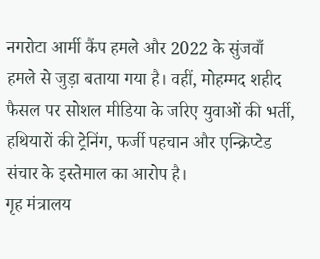नगरोटा आर्मी कैंप हमले और 2022 के सुंजवाँ हमले से जुड़ा बताया गया है। वहीं, मोहम्मद शहीद फैसल पर सोशल मीडिया के जरिए युवाओं की भर्ती, हथियारों की ट्रेनिंग, फर्जी पहचान और एन्क्रिप्टेड संचार के इस्तेमाल का आरोप है।
गृह मंत्रालय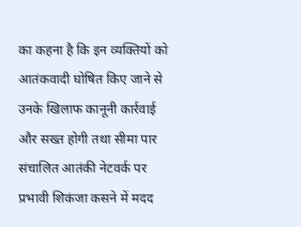का कहना है कि इन व्यक्तियों को आतंकवादी घोषित किए जाने से उनके खिलाफ कानूनी कार्रवाई और सख्त होगी तथा सीमा पार संचालित आतंकी नेटवर्क पर प्रभावी शिकंजा कसने में मदद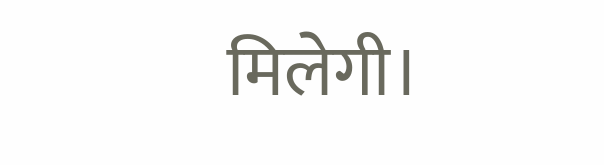मिलेगी।